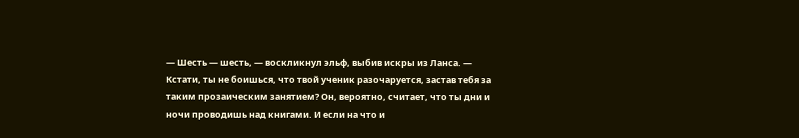— Шесть — шесть, — воскликнул эльф, выбив искры из Ланса. — Кстати, ты не боишься, что твой ученик разочаруется, застав тебя за таким прозаическим занятием? Он, вероятно, считает, что ты дни и ночи проводишь над книгами. И если на что и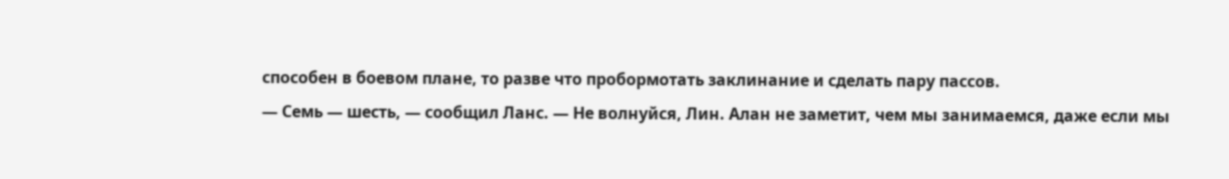способен в боевом плане, то разве что пробормотать заклинание и сделать пару пассов.
— Семь — шесть, — сообщил Ланс. — Не волнуйся, Лин. Алан не заметит, чем мы занимаемся, даже если мы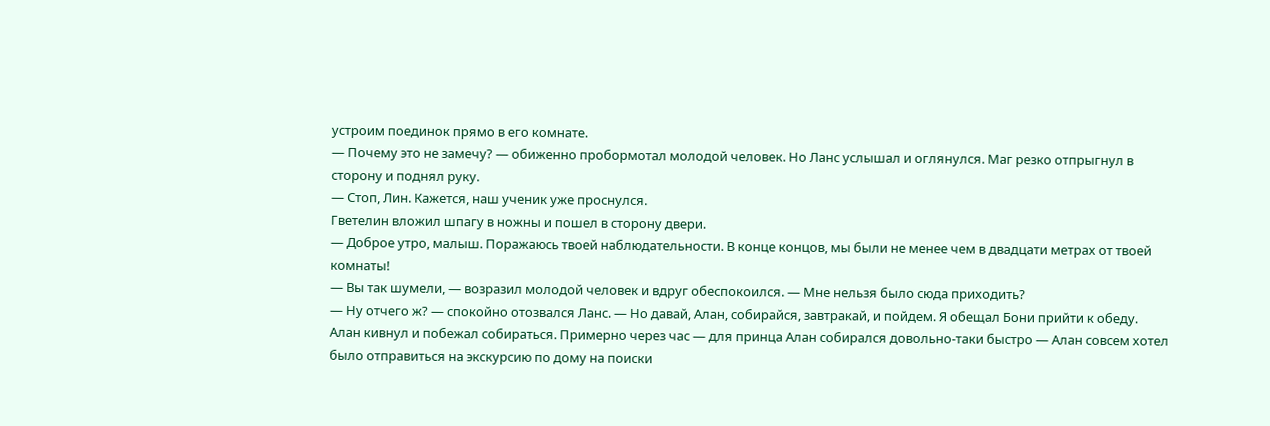устроим поединок прямо в его комнате.
— Почему это не замечу? — обиженно пробормотал молодой человек. Но Ланс услышал и оглянулся. Маг резко отпрыгнул в сторону и поднял руку.
— Стоп, Лин. Кажется, наш ученик уже проснулся.
Гветелин вложил шпагу в ножны и пошел в сторону двери.
— Доброе утро, малыш. Поражаюсь твоей наблюдательности. В конце концов, мы были не менее чем в двадцати метрах от твоей комнаты!
— Вы так шумели, — возразил молодой человек и вдруг обеспокоился. — Мне нельзя было сюда приходить?
— Ну отчего ж? — спокойно отозвался Ланс. — Но давай, Алан, собирайся, завтракай, и пойдем. Я обещал Бони прийти к обеду.
Алан кивнул и побежал собираться. Примерно через час — для принца Алан собирался довольно-таки быстро — Алан совсем хотел было отправиться на экскурсию по дому на поиски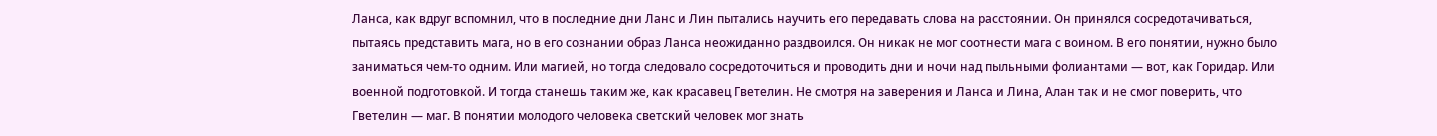Ланса, как вдруг вспомнил, что в последние дни Ланс и Лин пытались научить его передавать слова на расстоянии. Он принялся сосредотачиваться, пытаясь представить мага, но в его сознании образ Ланса неожиданно раздвоился. Он никак не мог соотнести мага с воином. В его понятии, нужно было заниматься чем-то одним. Или магией, но тогда следовало сосредоточиться и проводить дни и ночи над пыльными фолиантами — вот, как Горидар. Или военной подготовкой. И тогда станешь таким же, как красавец Гветелин. Не смотря на заверения и Ланса и Лина, Алан так и не смог поверить, что Гветелин — маг. В понятии молодого человека светский человек мог знать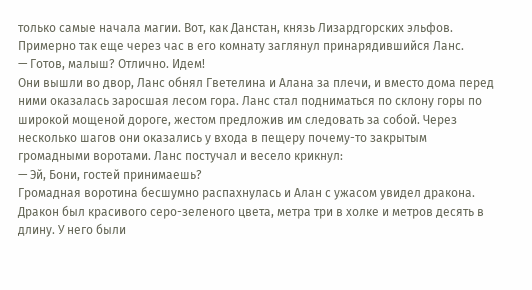только самые начала магии. Вот, как Данстан, князь Лизардгорских эльфов.
Примерно так еще через час в его комнату заглянул принарядившийся Ланс.
— Готов, малыш? Отлично. Идем!
Они вышли во двор, Ланс обнял Гветелина и Алана за плечи, и вместо дома перед ними оказалась заросшая лесом гора. Ланс стал подниматься по склону горы по широкой мощеной дороге, жестом предложив им следовать за собой. Через несколько шагов они оказались у входа в пещеру почему-то закрытым громадными воротами. Ланс постучал и весело крикнул:
— Эй, Бони, гостей принимаешь?
Громадная воротина бесшумно распахнулась и Алан с ужасом увидел дракона. Дракон был красивого серо-зеленого цвета, метра три в холке и метров десять в длину. У него были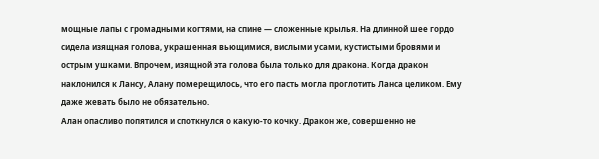мощные лапы с громадными когтями, на спине — сложенные крылья. На длинной шее гордо сидела изящная голова, украшенная вьющимися, вислыми усами, кустистыми бровями и острым ушками. Впрочем, изящной эта голова была только для дракона. Когда дракон наклонился к Лансу, Алану померещилось, что его пасть могла проглотить Ланса целиком. Ему даже жевать было не обязательно.
Алан опасливо попятился и споткнулся о какую-то кочку. Дракон же, совершенно не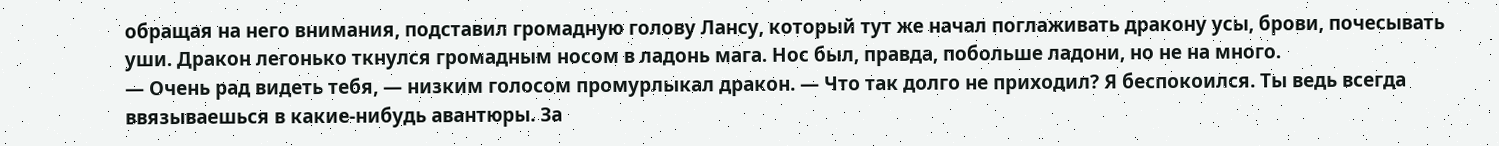обращая на него внимания, подставил громадную голову Лансу, который тут же начал поглаживать дракону усы, брови, почесывать уши. Дракон легонько ткнулся громадным носом в ладонь мага. Нос был, правда, побольше ладони, но не на много.
— Очень рад видеть тебя, — низким голосом промурлыкал дракон. — Что так долго не приходил? Я беспокоился. Ты ведь всегда ввязываешься в какие-нибудь авантюры. За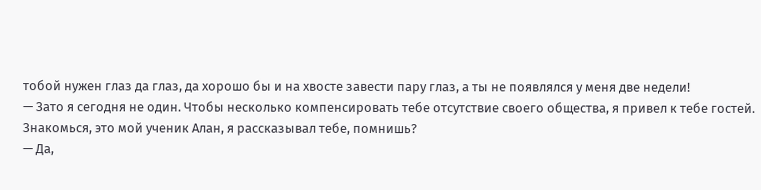тобой нужен глаз да глаз, да хорошо бы и на хвосте завести пару глаз, а ты не появлялся у меня две недели!
— Зато я сегодня не один. Чтобы несколько компенсировать тебе отсутствие своего общества, я привел к тебе гостей. Знакомься, это мой ученик Алан, я рассказывал тебе, помнишь?
— Да,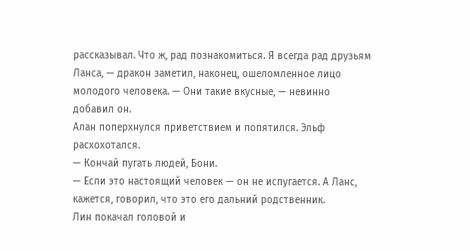рассказывал. Что ж, рад познакомиться. Я всегда рад друзьям Ланса, — дракон заметил, наконец, ошеломленное лицо молодого человека. — Они такие вкусные, — невинно добавил он.
Алан поперхнулся приветствием и попятился. Эльф расхохотался.
— Кончай пугать людей, Бони.
— Если это настоящий человек — он не испугается. А Ланс, кажется, говорил, что это его дальний родственник.
Лин покачал головой и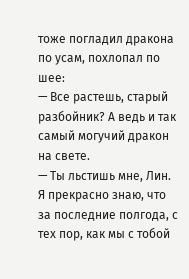тоже погладил дракона по усам, похлопал по шее:
— Все растешь, старый разбойник? А ведь и так самый могучий дракон на свете.
— Ты льстишь мне, Лин. Я прекрасно знаю, что за последние полгода, с тех пор, как мы с тобой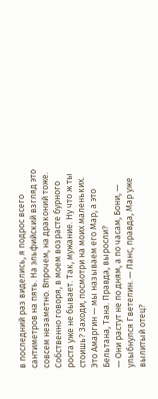в последний раз виделись, я подрос всего сантиметров на пять. На эльфийский взгляд это совсем незаметно. Впрочем, на драконий тоже. Собственно говоря, в моем возрасте бурного роста уже не бывает. Так, мужание. Ну что ж ты стоишь? Заходи, посмотри на моих маленьких. Это Амаргин — мы называем его Мар, а это Бельтана, Тана. Правда, выросли?
— Они растут не по дням, а по часам, Бони, — улыбнулся Гветелин. — Ланс, правда, Мар уже вылитый отец?